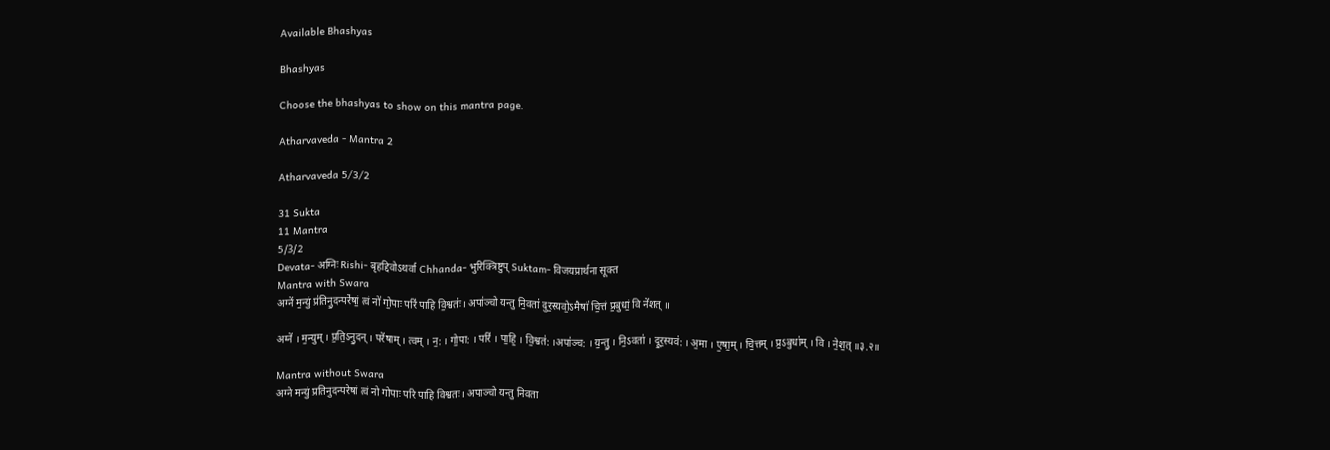Available Bhashyas

Bhashyas

Choose the bhashyas to show on this mantra page.

Atharvaveda - Mantra 2

Atharvaveda 5/3/2

31 Sukta
11 Mantra
5/3/2
Devata- अग्निः Rishi- बृहद्दिवोऽथर्वा Chhanda- भुरिक्त्रिष्टुप् Suktam- विजयप्रार्थना सूक्त
Mantra with Swara
अग्ने॑ म॒न्युं प्र॑तिनु॒दन्परे॑षां॒ त्वं नो॑ गो॒पाः परि॑ पाहि वि॒श्वतः॑। अपा॑ञ्चो यन्तु नि॒वता॑ दुर॒स्यवो॒ऽमैषां॑ चि॒त्तं प्र॒बुधां॒ वि ने॑शत् ॥

अग्ने॑ । म॒न्युम् । प्र॒ति॒ऽनु॒दन् । परे॑षाम् । त्वम् । न॒: । गो॒पा: । परि॑ । पा॒हि॒ । वि॒श्वत॑: ।अपा॑ञ्च: । य॒न्तु॒ । नि॒ऽवता॑ । दू॒र॒स्यव॑: । अ॒मा । ए॒षा॒म् । चि॒त्तम् । प्र॒ऽबुधा॑म् । वि । ने॒श॒त् ॥३.२॥

Mantra without Swara
अग्ने मन्युं प्रतिनुदन्परेषां त्वं नो गोपाः परि पाहि विश्वतः। अपाञ्चो यन्तु निवता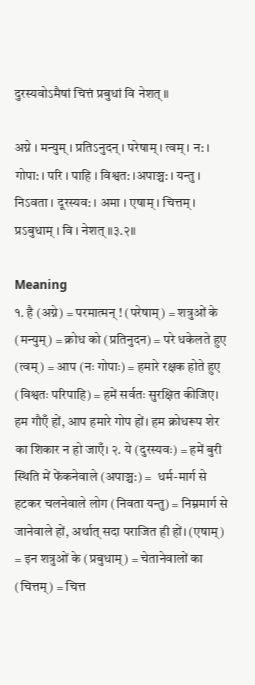दुरस्यवोऽमैषां चित्तं प्रबुधां वि नेशत् ॥

अग्ने । मन्युम् । प्रतिऽनुदन् । परेषाम् । त्वम् । न: । गोपा: । परि । पाहि । विश्वत: ।अपाञ्च: । यन्तु । निऽवता । दूरस्यव: । अमा । एषाम् । चित्तम् । प्रऽबुधाम् । वि । नेशत् ॥३.२॥

Meaning
१. है (अग्ने) = परमात्मन् ! (परेषाम्) = शत्रुओं के (मन्युम्) = क्रोध को (प्रतिनुदन) = परे धकेलते हुए (त्वम्) = आप (नः गोपाः) = हमारे रक्षक होते हुए (विश्वतः परिपाहि) = हमें सर्वतः सुरक्षित कीजिए। हम गौएँ हों, आप हमारे गोप हों। हम क्रोधरूप शेर का शिकार न हो जाएँ। २. ये (दुरस्यवः) = हमें बुरी स्थिति में फेंकनेवाले (अपाञ्च:) =  धर्म-मार्ग से हटकर चलनेवाले लोग (निवता यन्तु) = निम्नमार्ग से जानेवाले हों, अर्थात् सदा पराजित ही हों। (एषाम्) = इन शत्रुओं के (प्रबुधाम्) = चेतानेवालों का (चित्तम्) = चित्त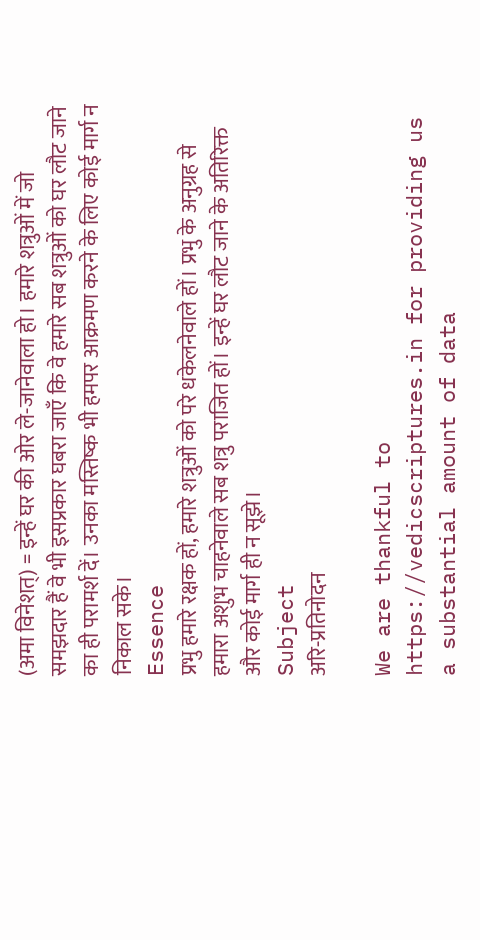(अमा विनेशत्) = इन्हें घर की ओर ले-जानेवाला हो। हमारे शत्रुओं में जो समझदार हैं वे भी इसप्रकार घबरा जाएँ कि वे हमारे सब शत्रुओं को घर लौट जाने का ही परामर्श दें। उनका मस्तिष्क भी हमपर आक्रमण करने के लिए कोई मार्ग न निकाल सके।
Essence
प्रभु हमारे रक्षक हों, हमारे शत्रुओं को परे धकेलनेवाले हों। प्रभु के अनुग्रह से हमारा अशुभ चाहनेवाले सब शत्रु पराजित हों। इन्हें घर लौट जाने के अतिरिक्त और कोई मार्ग ही न सूझे।
Subject
अरि-प्रतिनोदन

We are thankful to https://vedicscriptures.in for providing us a substantial amount of data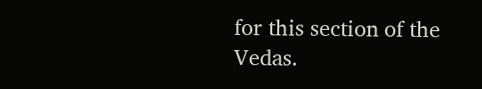for this section of the Vedas.